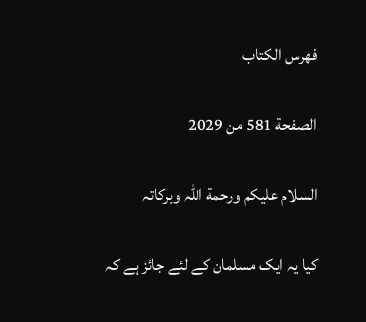فهرس الكتاب

الصفحة 581 من 2029

السلام علیکم ورحمة اللہ وبرکاتہ

کیا یہ ایک مسلمان کے لئے جائز ہے کہ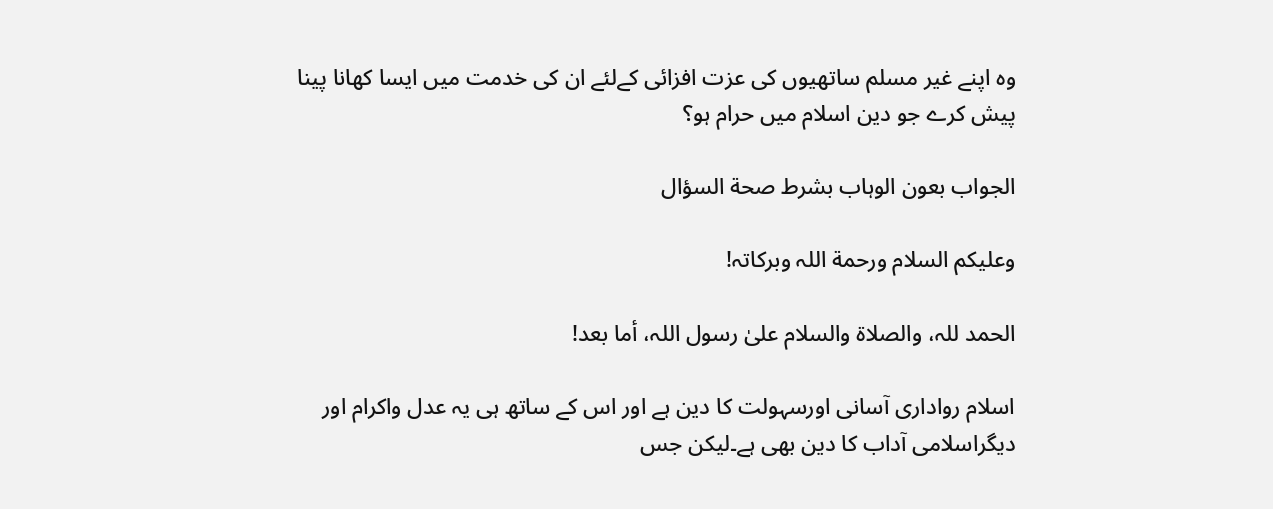وہ اپنے غیر مسلم ساتھیوں کی عزت افزائی کےلئے ان کی خدمت میں ایسا کھانا پینا پیش کرے جو دین اسلام میں حرام ہو؟

الجواب بعون الوہاب بشرط صحة السؤال

وعلیکم السلام ورحمة اللہ وبرکاتہ!

الحمد للہ، والصلاة والسلام علیٰ رسول اللہ، أما بعد!

اسلام رواداری آسانی اورسہولت کا دین ہے اور اس کے ساتھ ہی یہ عدل واکرام اور دیگراسلامی آداب کا دین بھی ہے۔لیکن جس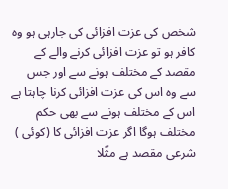شخص کی عزت افزائی کی جارہی ہو وہ کافر ہو تو عزت افزائی کرنے والے کے مقصد کے مختلف ہونے سے اور جس سے وہ اس کی عزت افزائی کرنا چاہتا ہے اس کے مختلف ہونے سے بھی حکم مختلف ہوگا اگر عزت افزائی کا (کوئی ) شرعی مقصد ہے مثًلا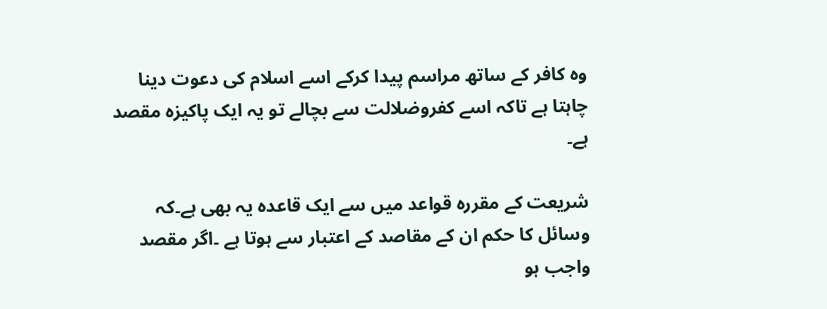وہ کافر کے ساتھ مراسم پیدا کرکے اسے اسلام کی دعوت دینا چاہتا ہے تاکہ اسے کفروضلالت سے بچالے تو یہ ایک پاکیزہ مقصد ہے۔

شریعت کے مقررہ قواعد میں سے ایک قاعدہ یہ بھی ہے۔کہ وسائل کا حکم ان کے مقاصد کے اعتبار سے ہوتا ہے ۔اگر مقصد واجب ہو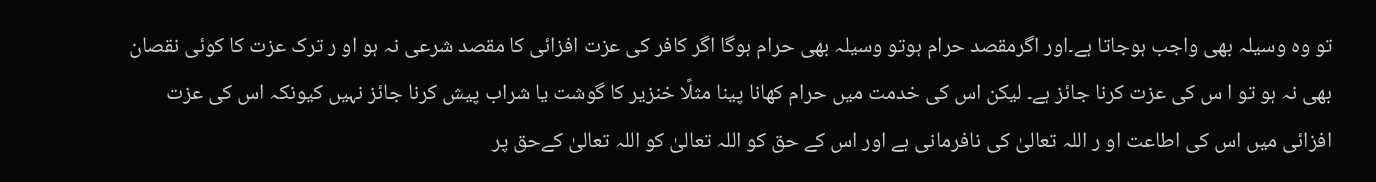تو وہ وسیلہ بھی واجب ہوجاتا ہے۔اور اگرمقصد حرام ہوتو وسیلہ بھی حرام ہوگا اگر کافر کی عزت افزائی کا مقصد شرعی نہ ہو او ر ترک عزت کا کوئی نقصان بھی نہ ہو تو ا س کی عزت کرنا جائز ہے۔ لیکن اس کی خدمت میں حرام کھانا پینا مثلًا خنزیر کا گوشت یا شراب پیش کرنا جائز نہیں کیونکہ اس کی عزت افزائی میں اس کی اطاعت او ر اللہ تعالیٰ کی نافرمانی ہے اور اس کے حق کو اللہ تعالیٰ کو اللہ تعالیٰ کےحق پر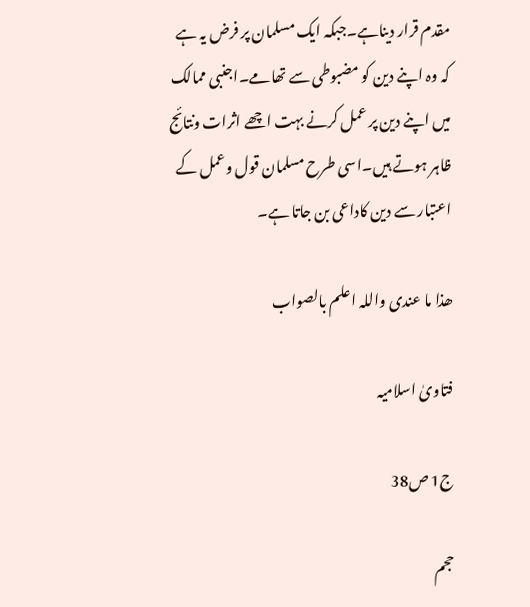مقدم قرار دیناہے۔جبکہ ایک مسلمان پر فرض یہ ہے کہ وہ اپنے دین کو مضبوطی سے تھامے۔اجنبی ممالک میں اپنے دین پر عمل کرنے بہت اچھے اثرات ونتائج ظاہر ہوتے ہیں۔اسی طرح مسلمان قول وعمل کے اعتبار سے دین کاداعی بن جاتا ہے۔

ھذا ما عندی واللہ اعلم بالصواب

فتاویٰ اسلامیہ

ج1 ص38

حجم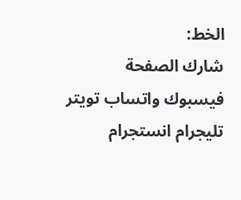الخط:
شارك الصفحة
فيسبوك واتساب تويتر تليجرام انستجرام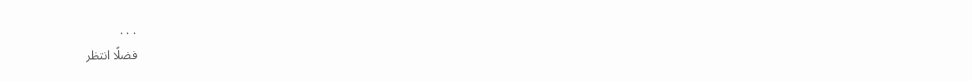. . .
فضلًا انتظر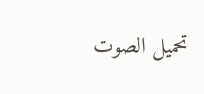تحميل الصوت